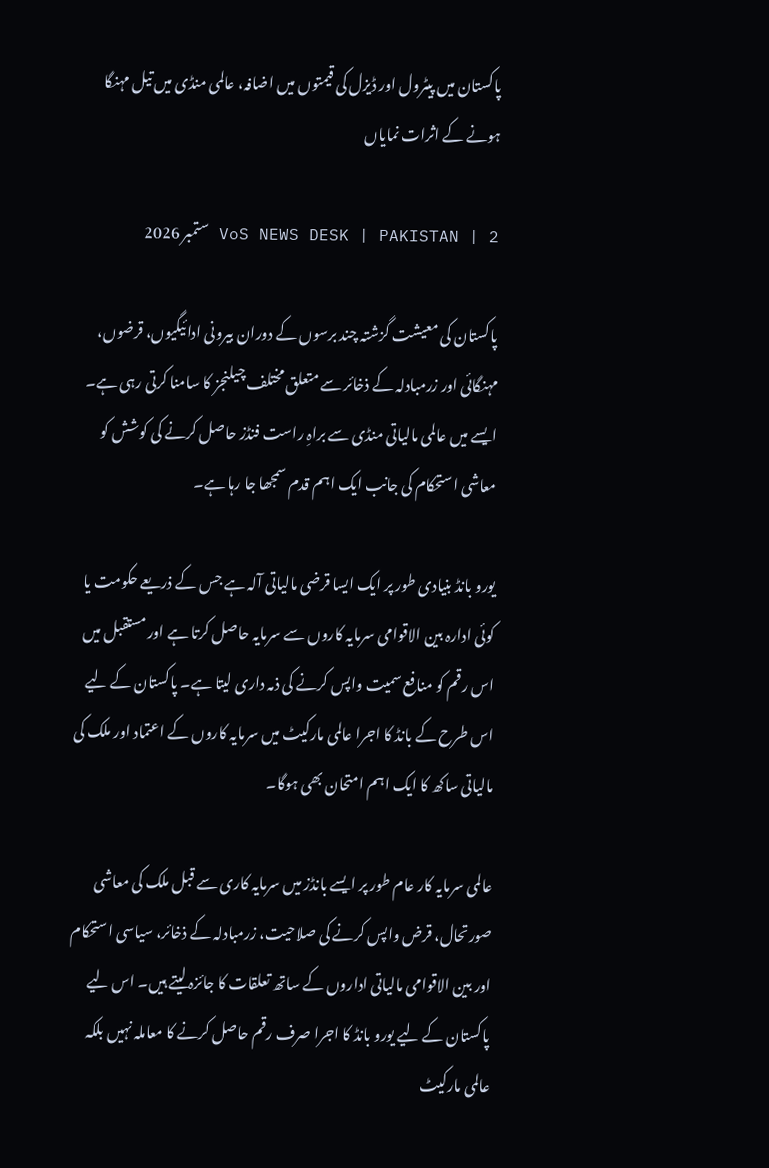پاکستان میں پیٹرول اور ڈیزل کی قیمتوں میں اضافہ، عالمی منڈی میں تیل مہنگا ہونے کے اثرات نمایاں

VoS NEWS DESK | PAKISTAN | 2 ستمبر 2026

پاکستان کی معیشت گزشتہ چند برسوں کے دوران بیرونی ادائیگیوں، قرضوں، مہنگائی اور زرمبادلہ کے ذخائر سے متعلق مختلف چیلنجز کا سامنا کرتی رہی ہے۔ ایسے میں عالمی مالیاتی منڈی سے براہِ راست فنڈز حاصل کرنے کی کوشش کو معاشی استحکام کی جانب ایک اہم قدم سمجھا جا رہا ہے۔

یورو بانڈ بنیادی طور پر ایک ایسا قرضی مالیاتی آلہ ہے جس کے ذریعے حکومت یا کوئی ادارہ بین الاقوامی سرمایہ کاروں سے سرمایہ حاصل کرتا ہے اور مستقبل میں اس رقم کو منافع سمیت واپس کرنے کی ذمہ داری لیتا ہے۔ پاکستان کے لیے اس طرح کے بانڈ کا اجرا عالمی مارکیٹ میں سرمایہ کاروں کے اعتماد اور ملک کی مالیاتی ساکھ کا ایک اہم امتحان بھی ہوگا۔

عالمی سرمایہ کار عام طور پر ایسے بانڈز میں سرمایہ کاری سے قبل ملک کی معاشی صورتحال، قرض واپس کرنے کی صلاحیت، زرمبادلہ کے ذخائر، سیاسی استحکام اور بین الاقوامی مالیاتی اداروں کے ساتھ تعلقات کا جائزہ لیتے ہیں۔ اس لیے پاکستان کے لیے یورو بانڈ کا اجرا صرف رقم حاصل کرنے کا معاملہ نہیں بلکہ عالمی مارکیٹ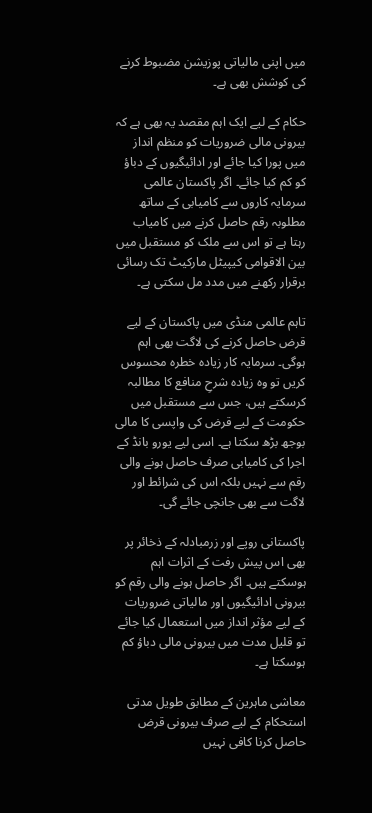میں اپنی مالیاتی پوزیشن مضبوط کرنے کی کوشش بھی ہے۔

حکام کے لیے ایک اہم مقصد یہ بھی ہے کہ بیرونی مالی ضروریات کو منظم انداز میں پورا کیا جائے اور ادائیگیوں کے دباؤ کو کم کیا جائے۔ اگر پاکستان عالمی سرمایہ کاروں سے کامیابی کے ساتھ مطلوبہ رقم حاصل کرنے میں کامیاب رہتا ہے تو اس سے ملک کو مستقبل میں بین الاقوامی کیپیٹل مارکیٹ تک رسائی برقرار رکھنے میں مدد مل سکتی ہے۔

تاہم عالمی منڈی میں پاکستان کے لیے قرض حاصل کرنے کی لاگت بھی اہم ہوگی۔ سرمایہ کار زیادہ خطرہ محسوس کریں تو وہ زیادہ شرحِ منافع کا مطالبہ کرسکتے ہیں، جس سے مستقبل میں حکومت کے لیے قرض کی واپسی کا مالی بوجھ بڑھ سکتا ہے۔ اسی لیے یورو بانڈ کے اجرا کی کامیابی صرف حاصل ہونے والی رقم سے نہیں بلکہ اس کی شرائط اور لاگت سے بھی جانچی جائے گی۔

پاکستانی روپے اور زرمبادلہ کے ذخائر پر بھی اس پیش رفت کے اثرات اہم ہوسکتے ہیں۔ اگر حاصل ہونے والی رقم کو بیرونی ادائیگیوں اور مالیاتی ضروریات کے لیے مؤثر انداز میں استعمال کیا جائے تو قلیل مدت میں بیرونی مالی دباؤ کم ہوسکتا ہے۔

معاشی ماہرین کے مطابق طویل مدتی استحکام کے لیے صرف بیرونی قرض حاصل کرنا کافی نہیں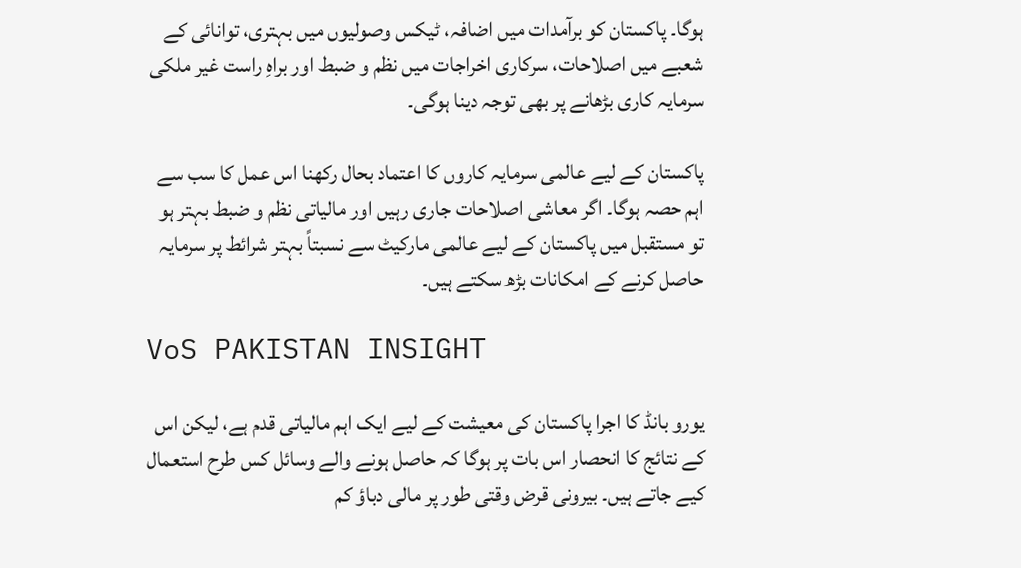ہوگا۔ پاکستان کو برآمدات میں اضافہ، ٹیکس وصولیوں میں بہتری، توانائی کے شعبے میں اصلاحات، سرکاری اخراجات میں نظم و ضبط اور براہِ راست غیر ملکی سرمایہ کاری بڑھانے پر بھی توجہ دینا ہوگی۔

پاکستان کے لیے عالمی سرمایہ کاروں کا اعتماد بحال رکھنا اس عمل کا سب سے اہم حصہ ہوگا۔ اگر معاشی اصلاحات جاری رہیں اور مالیاتی نظم و ضبط بہتر ہو تو مستقبل میں پاکستان کے لیے عالمی مارکیٹ سے نسبتاً بہتر شرائط پر سرمایہ حاصل کرنے کے امکانات بڑھ سکتے ہیں۔

VoS PAKISTAN INSIGHT

یورو بانڈ کا اجرا پاکستان کی معیشت کے لیے ایک اہم مالیاتی قدم ہے، لیکن اس کے نتائج کا انحصار اس بات پر ہوگا کہ حاصل ہونے والے وسائل کس طرح استعمال کیے جاتے ہیں۔ بیرونی قرض وقتی طور پر مالی دباؤ کم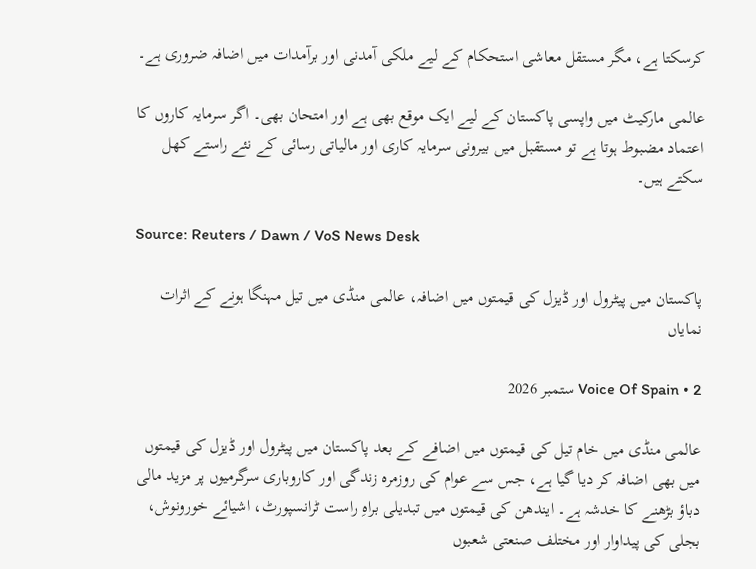کرسکتا ہے، مگر مستقل معاشی استحکام کے لیے ملکی آمدنی اور برآمدات میں اضافہ ضروری ہے۔

عالمی مارکیٹ میں واپسی پاکستان کے لیے ایک موقع بھی ہے اور امتحان بھی۔ اگر سرمایہ کاروں کا اعتماد مضبوط ہوتا ہے تو مستقبل میں بیرونی سرمایہ کاری اور مالیاتی رسائی کے نئے راستے کھل سکتے ہیں۔

Source: Reuters / Dawn / VoS News Desk

پاکستان میں پیٹرول اور ڈیزل کی قیمتوں میں اضافہ، عالمی منڈی میں تیل مہنگا ہونے کے اثرات نمایاں

Voice Of Spain • 2 ستمبر 2026

عالمی منڈی میں خام تیل کی قیمتوں میں اضافے کے بعد پاکستان میں پیٹرول اور ڈیزل کی قیمتوں میں بھی اضافہ کر دیا گیا ہے، جس سے عوام کی روزمرہ زندگی اور کاروباری سرگرمیوں پر مزید مالی دباؤ بڑھنے کا خدشہ ہے۔ ایندھن کی قیمتوں میں تبدیلی براہِ راست ٹرانسپورٹ، اشیائے خورونوش، بجلی کی پیداوار اور مختلف صنعتی شعبوں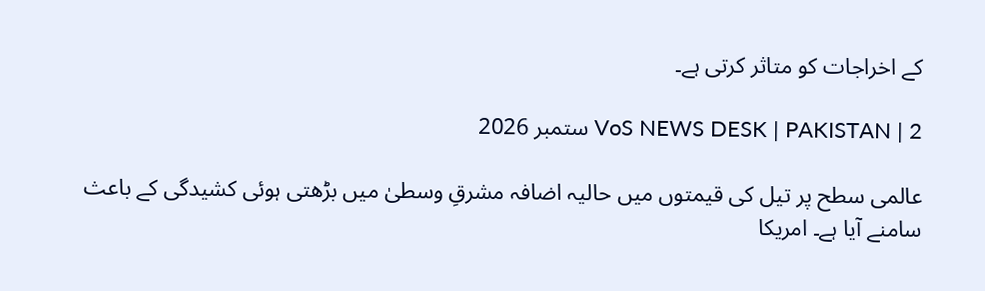کے اخراجات کو متاثر کرتی ہے۔

VoS NEWS DESK | PAKISTAN | 2 ستمبر 2026

عالمی سطح پر تیل کی قیمتوں میں حالیہ اضافہ مشرقِ وسطیٰ میں بڑھتی ہوئی کشیدگی کے باعث سامنے آیا ہے۔ امریکا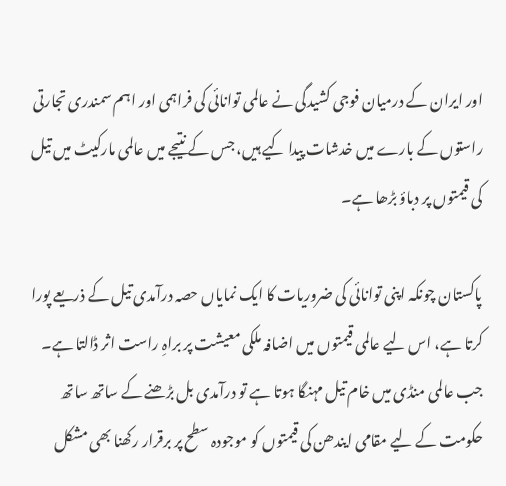اور ایران کے درمیان فوجی کشیدگی نے عالمی توانائی کی فراہمی اور اہم سمندری تجارتی راستوں کے بارے میں خدشات پیدا کیے ہیں، جس کے نتیجے میں عالمی مارکیٹ میں تیل کی قیمتوں پر دباؤ بڑھا ہے۔

پاکستان چونکہ اپنی توانائی کی ضروریات کا ایک نمایاں حصہ درآمدی تیل کے ذریعے پورا کرتا ہے، اس لیے عالمی قیمتوں میں اضافہ ملکی معیشت پر براہِ راست اثر ڈالتا ہے۔ جب عالمی منڈی میں خام تیل مہنگا ہوتا ہے تو درآمدی بل بڑھنے کے ساتھ ساتھ حکومت کے لیے مقامی ایندھن کی قیمتوں کو موجودہ سطح پر برقرار رکھنا بھی مشکل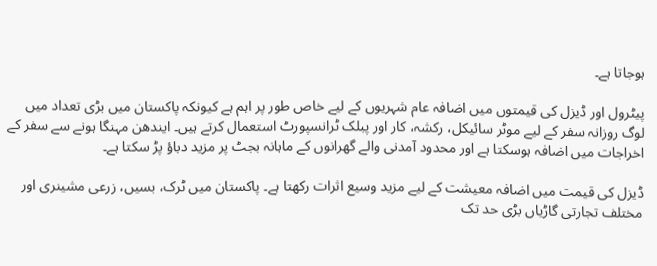ہوجاتا ہے۔

پیٹرول اور ڈیزل کی قیمتوں میں اضافہ عام شہریوں کے لیے خاص طور پر اہم ہے کیونکہ پاکستان میں بڑی تعداد میں لوگ روزانہ سفر کے لیے موٹر سائیکل، رکشہ، کار اور پبلک ٹرانسپورٹ استعمال کرتے ہیں۔ ایندھن مہنگا ہونے سے سفر کے اخراجات میں اضافہ ہوسکتا ہے اور محدود آمدنی والے گھرانوں کے ماہانہ بجٹ پر مزید دباؤ پڑ سکتا ہے۔

ڈیزل کی قیمت میں اضافہ معیشت کے لیے مزید وسیع اثرات رکھتا ہے۔ پاکستان میں ٹرک، بسیں، زرعی مشینری اور مختلف تجارتی گاڑیاں بڑی حد تک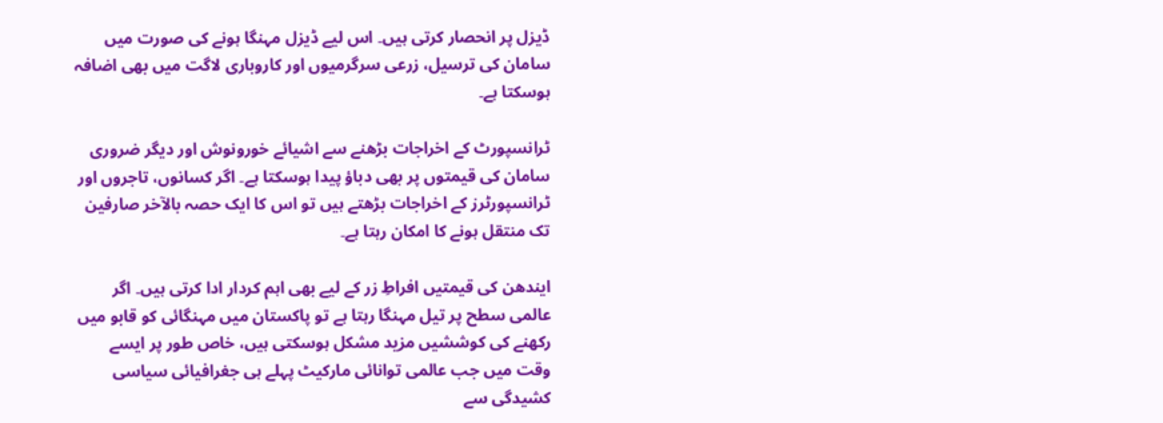ڈیزل پر انحصار کرتی ہیں۔ اس لیے ڈیزل مہنگا ہونے کی صورت میں سامان کی ترسیل، زرعی سرگرمیوں اور کاروباری لاگت میں بھی اضافہ ہوسکتا ہے۔

ٹرانسپورٹ کے اخراجات بڑھنے سے اشیائے خورونوش اور دیگر ضروری سامان کی قیمتوں پر بھی دباؤ پیدا ہوسکتا ہے۔ اگر کسانوں، تاجروں اور ٹرانسپورٹرز کے اخراجات بڑھتے ہیں تو اس کا ایک حصہ بالآخر صارفین تک منتقل ہونے کا امکان رہتا ہے۔

ایندھن کی قیمتیں افراطِ زر کے لیے بھی اہم کردار ادا کرتی ہیں۔ اگر عالمی سطح پر تیل مہنگا رہتا ہے تو پاکستان میں مہنگائی کو قابو میں رکھنے کی کوششیں مزید مشکل ہوسکتی ہیں، خاص طور پر ایسے وقت میں جب عالمی توانائی مارکیٹ پہلے ہی جغرافیائی سیاسی کشیدگی سے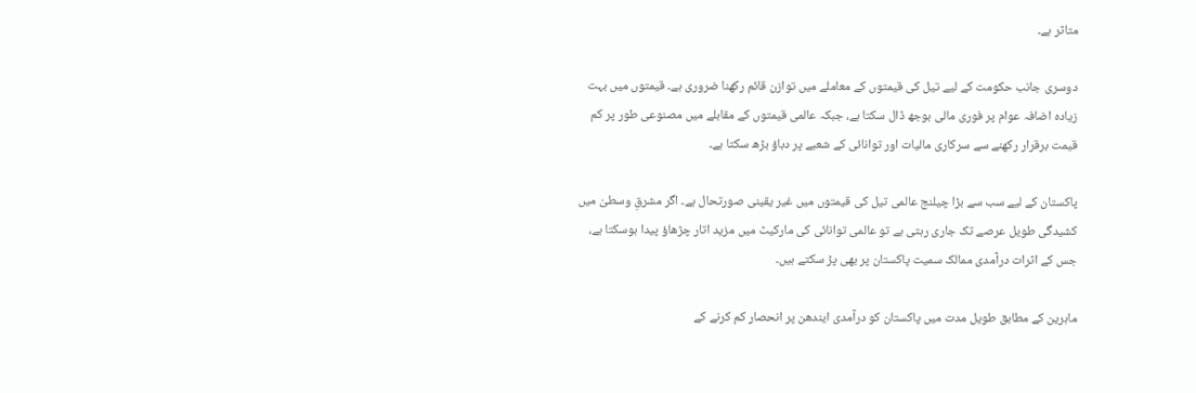متاثر ہے۔

دوسری جانب حکومت کے لیے تیل کی قیمتوں کے معاملے میں توازن قائم رکھنا ضروری ہے۔ قیمتوں میں بہت زیادہ اضافہ عوام پر فوری مالی بوجھ ڈال سکتا ہے، جبکہ عالمی قیمتوں کے مقابلے میں مصنوعی طور پر کم قیمت برقرار رکھنے سے سرکاری مالیات اور توانائی کے شعبے پر دباؤ بڑھ سکتا ہے۔

پاکستان کے لیے سب سے بڑا چیلنج عالمی تیل کی قیمتوں میں غیر یقینی صورتحال ہے۔ اگر مشرقِ وسطیٰ میں کشیدگی طویل عرصے تک جاری رہتی ہے تو عالمی توانائی کی مارکیٹ میں مزید اتار چڑھاؤ پیدا ہوسکتا ہے، جس کے اثرات درآمدی ممالک سمیت پاکستان پر بھی پڑ سکتے ہیں۔

ماہرین کے مطابق طویل مدت میں پاکستان کو درآمدی ایندھن پر انحصار کم کرنے کے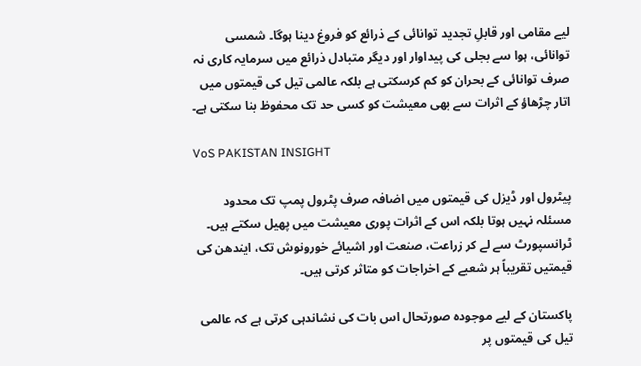لیے مقامی اور قابلِ تجدید توانائی کے ذرائع کو فروغ دینا ہوگا۔ شمسی توانائی، ہوا سے بجلی کی پیداوار اور دیگر متبادل ذرائع میں سرمایہ کاری نہ صرف توانائی کے بحران کو کم کرسکتی ہے بلکہ عالمی تیل کی قیمتوں میں اتار چڑھاؤ کے اثرات سے بھی معیشت کو کسی حد تک محفوظ بنا سکتی ہے۔

VoS PAKISTAN INSIGHT

پیٹرول اور ڈیزل کی قیمتوں میں اضافہ صرف پٹرول پمپ تک محدود مسئلہ نہیں ہوتا بلکہ اس کے اثرات پوری معیشت میں پھیل سکتے ہیں۔ ٹرانسپورٹ سے لے کر زراعت، صنعت اور اشیائے خورونوش تک، ایندھن کی قیمتیں تقریباً ہر شعبے کے اخراجات کو متاثر کرتی ہیں۔

پاکستان کے لیے موجودہ صورتحال اس بات کی نشاندہی کرتی ہے کہ عالمی تیل کی قیمتوں پر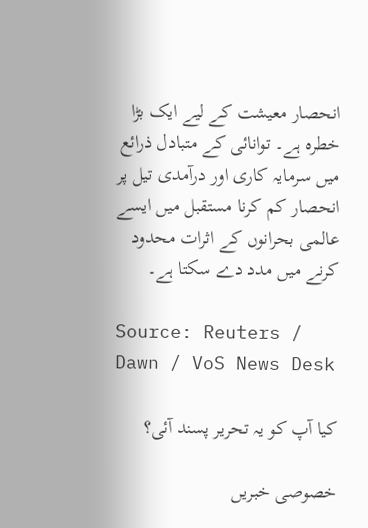انحصار معیشت کے لیے ایک بڑا خطرہ ہے۔ توانائی کے متبادل ذرائع میں سرمایہ کاری اور درآمدی تیل پر انحصار کم کرنا مستقبل میں ایسے عالمی بحرانوں کے اثرات محدود کرنے میں مدد دے سکتا ہے۔

Source: Reuters / Dawn / VoS News Desk

کیا آپ کو یہ تحریر پسند آئی؟

خصوصی خبریں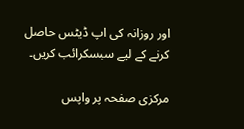اور روزانہ کی اپ ڈیٹس حاصل کرنے کے لیے سبسکرائب کریں۔

مرکزی صفحہ پر واپس